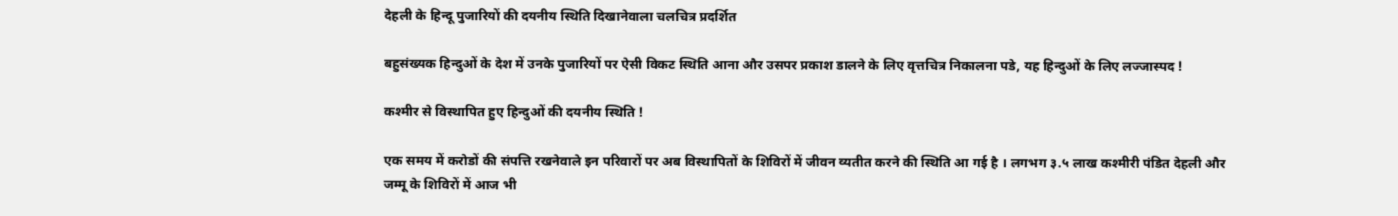देहली के हिन्दू पुजारियों की दयनीय स्थिति दिखानेवाला चलचित्र प्रदर्शित

बहुसंख्यक हिन्दुओं के देश में उनके पुजारियों पर ऐसी विकट स्थिति आना और उसपर प्रकाश डालने के लिए वृत्तचित्र निकालना पडे, यह हिन्दुओं के लिए लज्जास्पद !

कश्मीर से विस्थापित हुए हिन्दुओं की दयनीय स्थिति !

एक समय में करोडों की संपत्ति रखनेवाले इन परिवारों पर अब विस्थापितों के शिविरों में जीवन व्यतीत करने की स्थिति आ गई है । लगभग ३.५ लाख कश्मीरी पंडित देहली और जम्मू के शिविरों में आज भी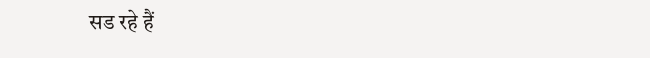सड रहे हैं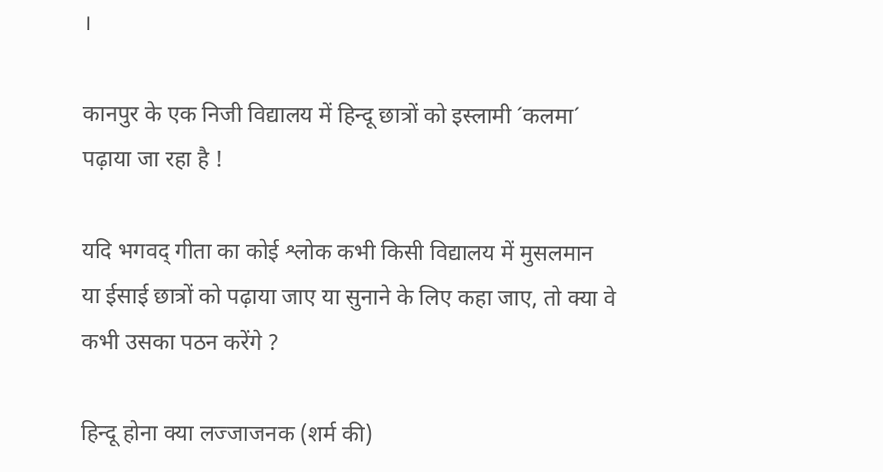।

कानपुर के एक निजी विद्यालय में हिन्दू छात्रों को इस्लामी ´कलमा´ पढ़ाया जा रहा है !

यदि भगवद् गीता का कोई श्लोक कभी किसी विद्यालय में मुसलमान या ईसाई छात्रों को पढ़ाया जाए या सुनाने के लिए कहा जाए, तो क्या वे कभी उसका पठन करेंगे ?

हिन्दू होना क्या लज्जाजनक (शर्म की)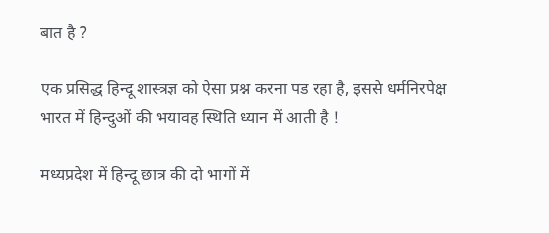बात है ?

एक प्रसिद्ध हिन्दू शास्त्रज्ञ को ऐसा प्रश्न करना पड रहा है, इससे धर्मनिरपेक्ष भारत में हिन्दुओं की भयावह स्थिति ध्यान में आती है !

मध्यप्रदेश में हिन्दू छात्र की दो भागों में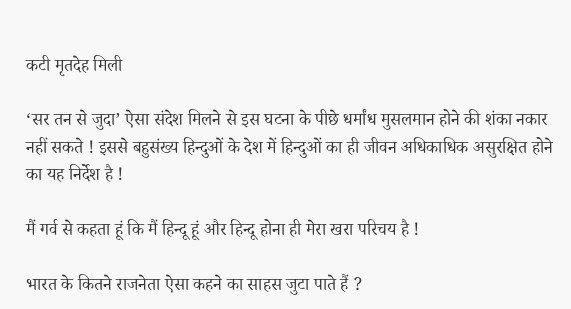कटी मृतदेह मिली

‘सर तन से जुदा’ ऐसा संदेश मिलने से इस घटना के पीछे धर्मांध मुसलमान होने की शंका नकार नहीं सकते ! इससे बहुसंख्य हिन्दुओं के देश में हिन्दुओं का ही जीवन अधिकाधिक असुरक्षित होने का यह निर्देश है !

मैं गर्व से कहता हूं कि मैं हिन्दू हूं और हिन्दू होना ही मेरा खरा परिचय है !

भारत के कितने राजनेता ऐसा कहने का साहस जुटा पाते हैं ?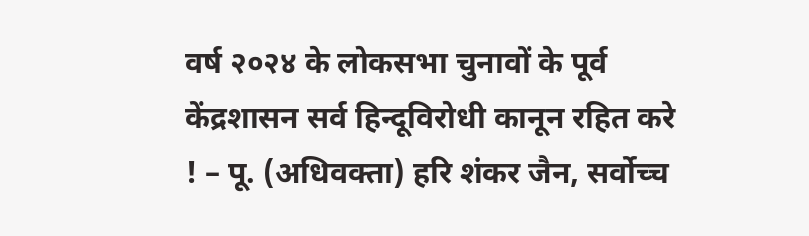वर्ष २०२४ के लोकसभा चुनावों के पूर्व केंद्रशासन सर्व हिन्दूविरोधी कानून रहित करे ! – पू. (अधिवक्ता) हरि शंकर जैन, सर्वोच्च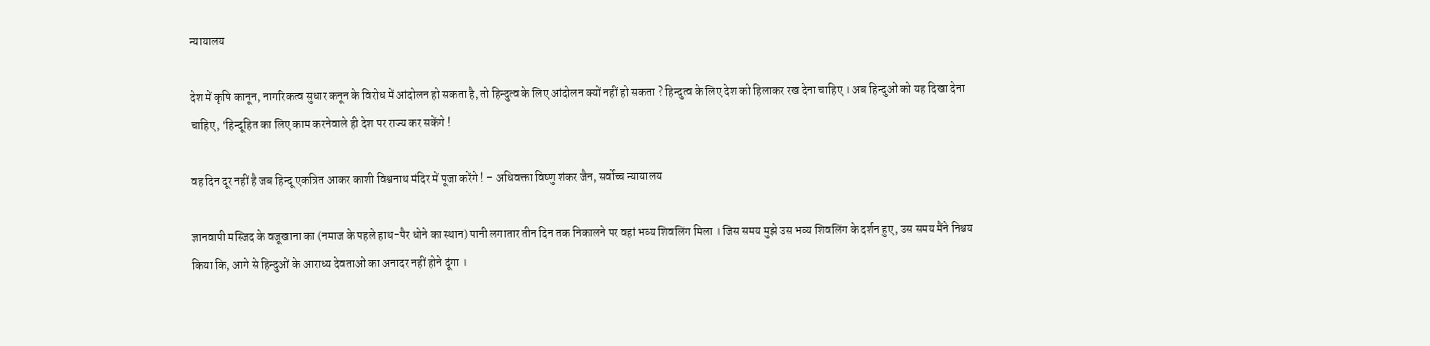न्यायालय

देश में कृषि कानून, नागरिकत्व सुधार कनून के विरोध में आंदोलन हो सकता है, तो हिन्दुत्व के लिए आंदोलन क्यों नहीं हो सकता ? हिन्दुत्व के लिए देश को हिलाकर रख देना चाहिए । अब हिन्दुओं को यह दिखा देना चाहिए, ‘हिन्दूहित का लिए काम करनेवाले ही देश पर राज्य कर सकेंगे !

वह दिन दूर नहीं है जब हिन्दू एकत्रित आकर काशी विश्वनाथ मंदिर में पूजा करेंगे ! – अधिवक्ता विष्णु शंकर जैन, सर्वोच्च न्यायालय

ज्ञानवापी मस्जिद के वजूखाना का (नमाज के पहले हाथ-पैर धोने का स्थान) पानी लगातार तीन दिन तक निकालने पर वहां भव्य शिवलिंग मिला । जिस समय मुझे उस भव्य शिवलिंग के दर्शन हुए, उस समय मैंने निश्चय किया कि, आगे से हिन्दुओं के आराध्य देवताओं का अनादर नहीं होने दूंगा ।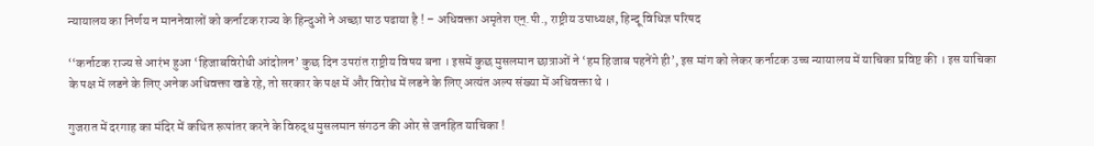न्यायालय का निर्णय न माननेवालों को कर्नाटक राज्य के हिन्दुओं ने अच्छा पाठ पढाया है ! – अधिवक्ता अमृतेश एन्.पी., राष्ट्रीय उपाध्यक्ष, हिन्दू विधिज्ञ परिषद

‘‘कर्नाटक राज्य से आरंभ हुआ ‘हिजाबविरोधी आंदोलन’ कुछ दिन उपरांत राष्ट्रीय विषय बना । इसमें कुछ मुसलमान छात्राओं ने ‘हम हिजाब पहनेंगे ही’, इस मांग को लेकर कर्नाटक उच्च न्यायालय में याचिका प्रविष्ट की । इस याचिका के पक्ष में लडने के लिए अनेक अधिवक्ता खडे रहे, तो सरकार के पक्ष में और विरोध में लडने के लिए अत्यंत अल्प संख्या में अधिवक्ता थे ।

गुजरात में दरगाह का मंदिर में कथित रूपांतर करने के विरुद्ध मुसलमान संगठन की ओर से जनहित याचिका !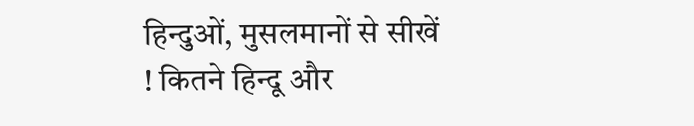हिन्दुओं, मुसलमानों से सीखें ! कितने हिन्दू और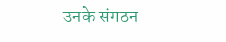उनके संगठन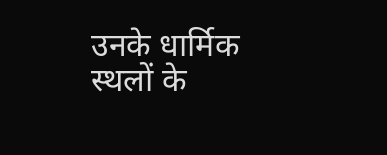उनके धार्मिक स्थलों के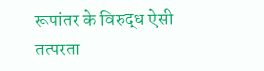रूपांतर के विरुद्ध ऐसी तत्परता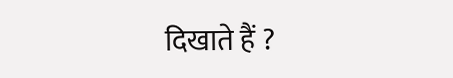दिखाते हैं ?